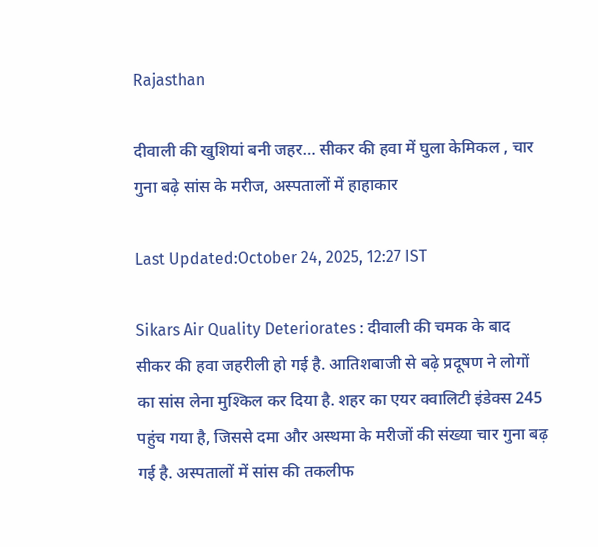Rajasthan

दीवाली की खुशियां बनी जहर… सीकर की हवा में घुला केमिकल , चार गुना बढ़े सांस के मरीज, अस्पतालों में हाहाकार

Last Updated:October 24, 2025, 12:27 IST

Sikars Air Quality Deteriorates : दीवाली की चमक के बाद सीकर की हवा जहरीली हो गई है. आतिशबाजी से बढ़े प्रदूषण ने लोगों का सांस लेना मुश्किल कर दिया है. शहर का एयर क्वालिटी इंडेक्स 245 पहुंच गया है, जिससे दमा और अस्थमा के मरीजों की संख्या चार गुना बढ़ गई है. अस्पतालों में सांस की तकलीफ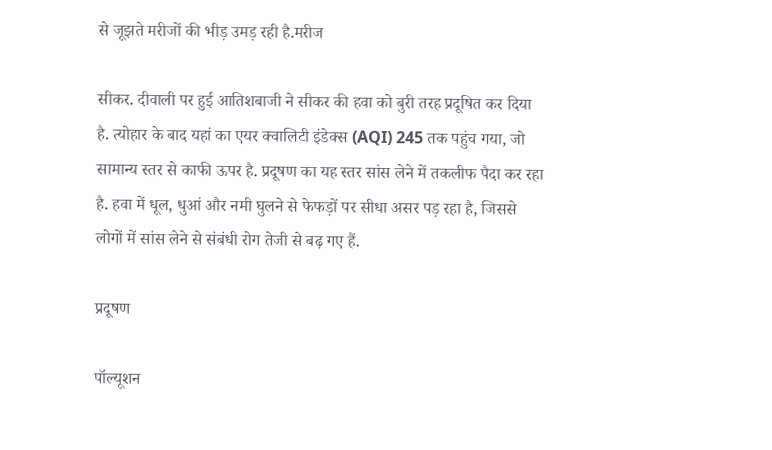से जूझते मरीजों की भीड़ उमड़ रही है.मरीज

सीकर. दीवाली पर हुई आतिशबाजी ने सीकर की हवा को बुरी तरह प्रदूषित कर दिया है. त्योहार के बाद यहां का एयर क्वालिटी इंडेक्स (AQI) 245 तक पहुंच गया, जो सामान्य स्तर से काफी ऊपर है. प्रदूषण का यह स्तर सांस लेने में तकलीफ पैदा कर रहा है. हवा में धूल, धुआं और नमी घुलने से फेफड़ों पर सीधा असर पड़ रहा है, जिससे लोगों में सांस लेने से संबंधी रोग तेजी से बढ़ गए हैं.

प्रदूषण

पॉल्यूशन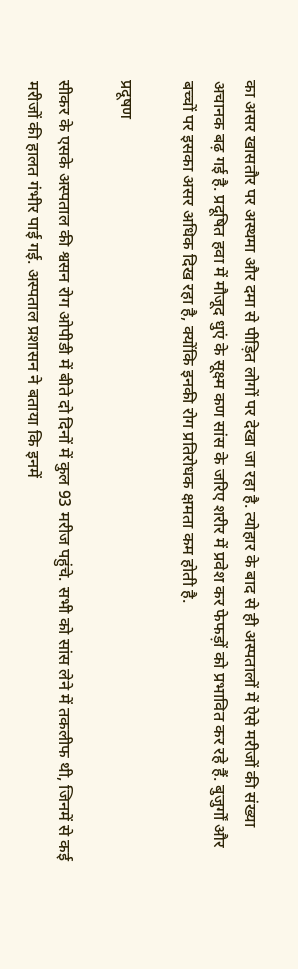का असर खासतौर पर अस्थमा और दमा से पीड़ित लोगों पर देखा जा रहा है. त्योहार के बाद से ही अस्पतालों में ऐसे मरीजों की संख्या अचानक बढ़ गई है. प्रदूषित हवा में मौजूद धुएं के सूक्ष्म कण सांस के जरिए शरीर में प्रवेश कर फेफड़ों को प्रभावित कर रहे हैं. बुजुर्गों और बच्चों पर इसका असर अधिक दिख रहा है, क्योंकि इनकी रोग प्रतिरोधक क्षमता कम होती है.

प्रदूषण

सीकर के एसके अस्पताल की श्वसन रोग ओपीडी में बीते दो दिनों में कुल 93 मरीज पहुंचे. सभी को सांस लेने में तकलीफ थी, जिनमें से कई मरीजों की हालत गंभीर पाई गई. अस्पताल प्रशासन ने बताया कि इनमें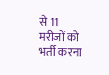से 11 मरीजों को भर्ती करना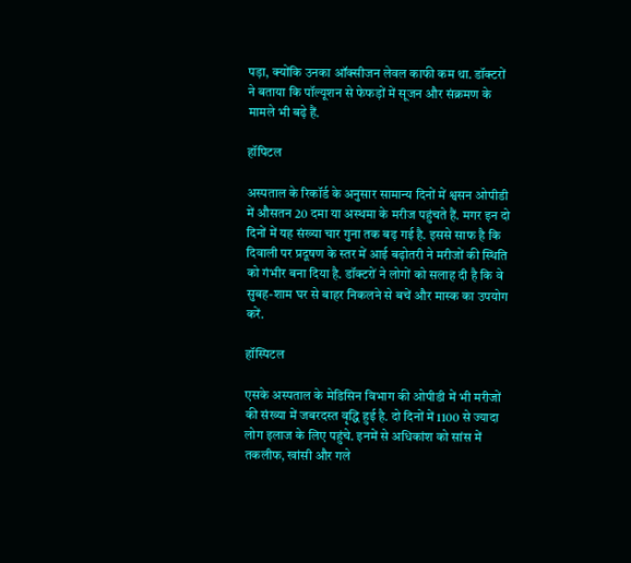पड़ा, क्योंकि उनका ऑक्सीजन लेवल काफी कम था. डॉक्टरों ने बताया कि पॉल्यूशन से फेफड़ों में सूजन और संक्रमण के मामले भी बढ़े हैं.

हॉपिटल

अस्पताल के रिकॉर्ड के अनुसार सामान्य दिनों में श्वसन ओपीडी में औसतन 20 दमा या अस्थमा के मरीज पहुंचते हैं. मगर इन दो दिनों में यह संख्या चार गुना तक बढ़ गई है. इससे साफ है कि दिवाली पर प्रदूषण के स्तर में आई बढ़ोतरी ने मरीजों की स्थिति को गंभीर बना दिया है. डॉक्टरों ने लोगों को सलाह दी है कि वे सुबह-शाम घर से बाहर निकलने से बचें और मास्क का उपयोग करें.

हॉस्पिटल

एसके अस्पताल के मेडिसिन विभाग की ओपीडी में भी मरीजों की संख्या में जबरदस्त वृद्धि हुई है. दो दिनों में 1100 से ज्यादा लोग इलाज के लिए पहुंचे. इनमें से अधिकांश को सांस में तकलीफ, खांसी और गले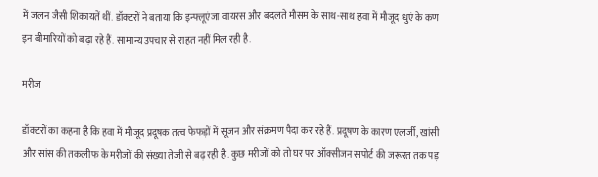में जलन जैसी शिकायतें थीं. डॉक्टरों ने बताया कि इन्फ्लूएंजा वायरस और बदलते मौसम के साथ-साथ हवा में मौजूद धुएं के कण इन बीमारियों को बढ़ा रहे हैं. सामान्य उपचार से राहत नहीं मिल रही है.

मरीज

डॉक्टरों का कहना है कि हवा में मौजूद प्रदूषक तत्व फेफड़ों में सूजन और संक्रमण पैदा कर रहे हैं. प्रदूषण के कारण एलर्जी, खांसी और सांस की तकलीफ के मरीजों की संख्या तेजी से बढ़ रही है. कुछ मरीजों को तो घर पर ऑक्सीजन सपोर्ट की जरूरत तक पड़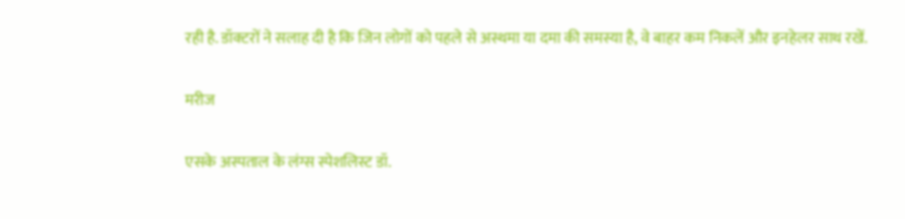रही है. डॉक्टरों ने सलाह दी है कि जिन लोगों को पहले से अस्थमा या दमा की समस्या है, वे बाहर कम निकलें और इनहेलर साथ रखें.

मरीज

एसके अस्पताल के लंग्स स्पेशलिस्ट डॉ.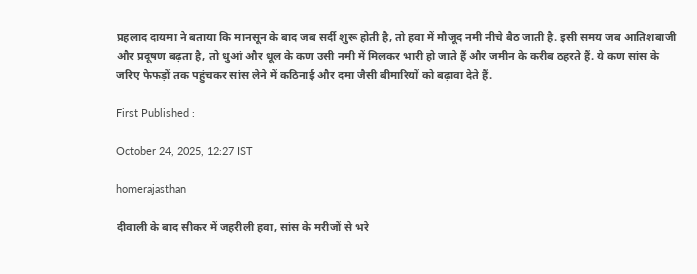प्रहलाद दायमा ने बताया कि मानसून के बाद जब सर्दी शुरू होती है, तो हवा में मौजूद नमी नीचे बैठ जाती है. इसी समय जब आतिशबाजी और प्रदूषण बढ़ता है, तो धुआं और धूल के कण उसी नमी में मिलकर भारी हो जाते हैं और जमीन के करीब ठहरते हैं. ये कण सांस के जरिए फेफड़ों तक पहुंचकर सांस लेने में कठिनाई और दमा जैसी बीमारियों को बढ़ावा देते हैं.

First Published :

October 24, 2025, 12:27 IST

homerajasthan

दीवाली के बाद सीकर में जहरीली हवा, सांस के मरीजों से भरे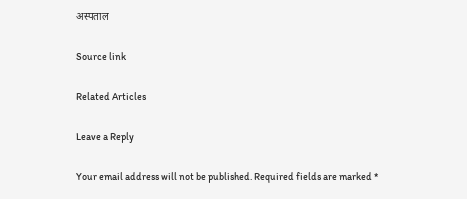अस्पताल

Source link

Related Articles

Leave a Reply

Your email address will not be published. Required fields are marked *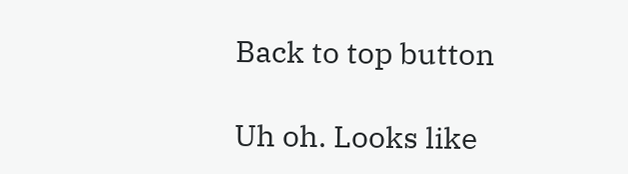Back to top button

Uh oh. Looks like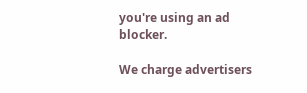you're using an ad blocker.

We charge advertisers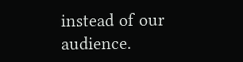instead of our audience.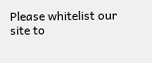Please whitelist our site to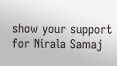show your support for Nirala Samaj